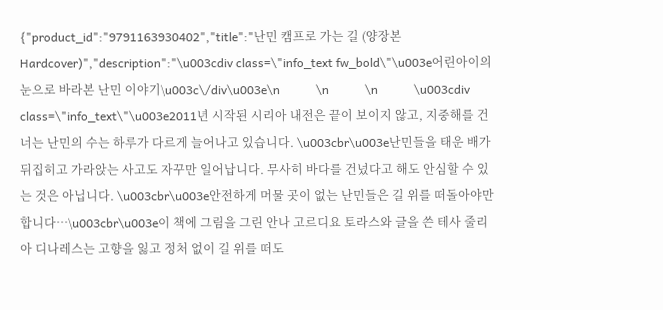{"product_id":"9791163930402","title":"난민 캠프로 가는 길 (양장본 Hardcover)","description":"\u003cdiv class=\"info_text fw_bold\"\u003e어린아이의 눈으로 바라본 난민 이야기\u003c\/div\u003e\n            \n            \n            \u003cdiv class=\"info_text\"\u003e2011년 시작된 시리아 내전은 끝이 보이지 않고, 지중해를 건너는 난민의 수는 하루가 다르게 늘어나고 있습니다. \u003cbr\u003e난민들을 태운 배가 뒤집히고 가라앉는 사고도 자꾸만 일어납니다. 무사히 바다를 건넜다고 해도 안심할 수 있는 것은 아닙니다. \u003cbr\u003e안전하게 머물 곳이 없는 난민들은 길 위를 떠돌아야만 합니다…\u003cbr\u003e이 책에 그림을 그린 안나 고르디요 토라스와 글을 쓴 테사 줄리아 디나레스는 고향을 잃고 정처 없이 길 위를 떠도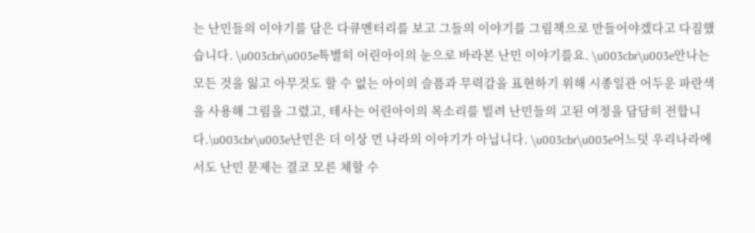는 난민들의 이야기를 담은 다큐멘터리를 보고 그들의 이야기를 그림책으로 만들어야겠다고 다짐했습니다. \u003cbr\u003e특별히 어린아이의 눈으로 바라본 난민 이야기를요. \u003cbr\u003e안나는 모든 것을 잃고 아무것도 할 수 없는 아이의 슬픔과 무력감을 표현하기 위해 시종일관 어두운 파란색을 사용해 그림을 그렸고, 테사는 어린아이의 목소리를 빌려 난민들의 고된 여정을 담담히 전합니다.\u003cbr\u003e난민은 더 이상 먼 나라의 이야기가 아닙니다. \u003cbr\u003e어느덧 우리나라에서도 난민 문제는 결코 모른 체할 수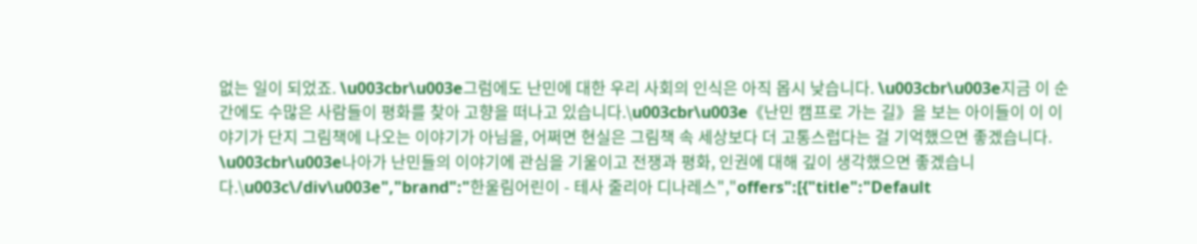없는 일이 되었죠. \u003cbr\u003e그럼에도 난민에 대한 우리 사회의 인식은 아직 몹시 낮습니다. \u003cbr\u003e지금 이 순간에도 수많은 사람들이 평화를 찾아 고향을 떠나고 있습니다.\u003cbr\u003e《난민 캠프로 가는 길》을 보는 아이들이 이 이야기가 단지 그림책에 나오는 이야기가 아님을, 어쩌면 현실은 그림책 속 세상보다 더 고통스럽다는 걸 기억했으면 좋겠습니다. \u003cbr\u003e나아가 난민들의 이야기에 관심을 기울이고 전쟁과 평화, 인권에 대해 깊이 생각했으면 좋겠습니다.\u003c\/div\u003e","brand":"한울림어린이 - 테사 줄리아 디나레스","offers":[{"title":"Default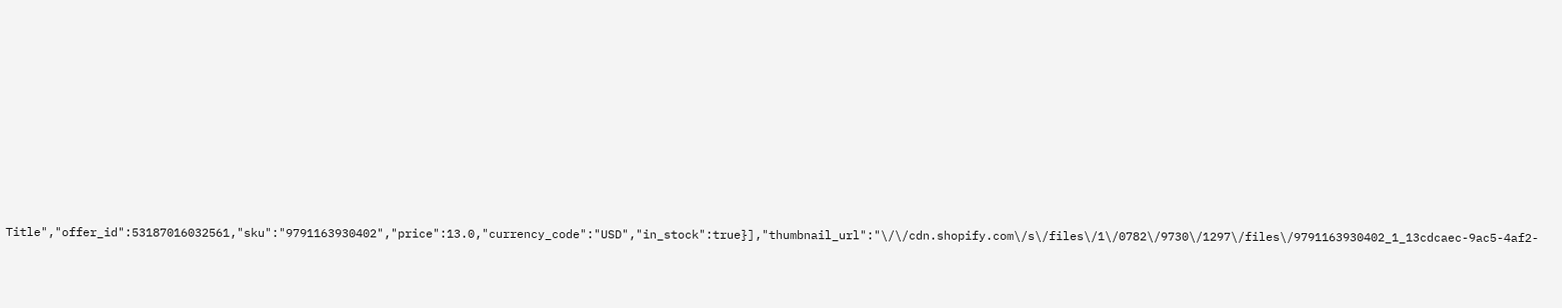Title","offer_id":53187016032561,"sku":"9791163930402","price":13.0,"currency_code":"USD","in_stock":true}],"thumbnail_url":"\/\/cdn.shopify.com\/s\/files\/1\/0782\/9730\/1297\/files\/9791163930402_1_13cdcaec-9ac5-4af2-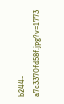b244-a7c3370fd58f.jpg?v=1773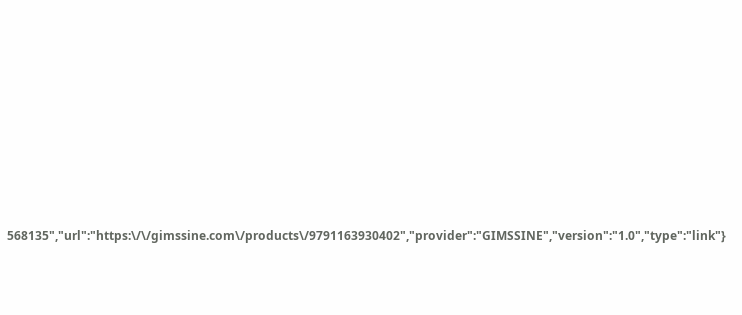568135","url":"https:\/\/gimssine.com\/products\/9791163930402","provider":"GIMSSINE","version":"1.0","type":"link"}